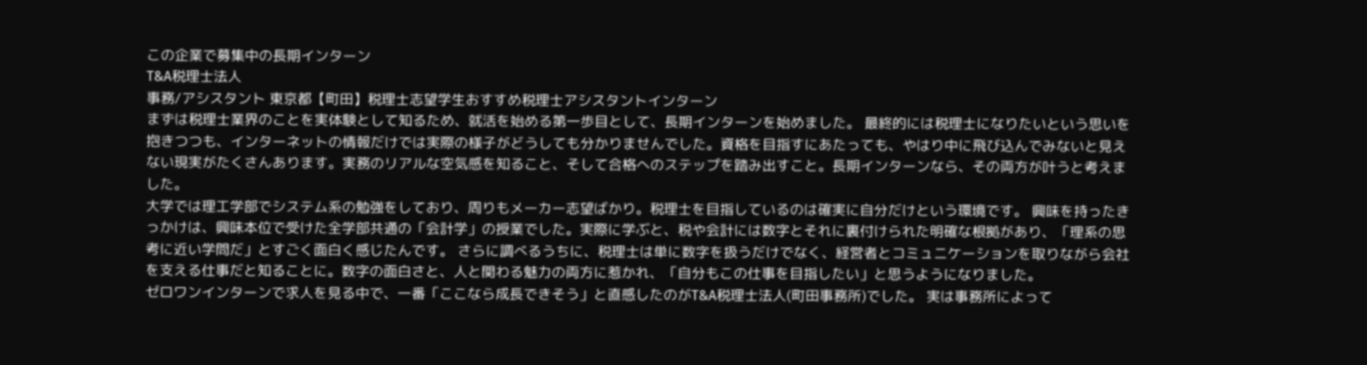この企業で募集中の長期インターン
T&A税理士法人
事務/アシスタント 東京都【町田】税理士志望学生おすすめ税理士アシスタントインターン
まずは税理士業界のことを実体験として知るため、就活を始める第一歩目として、長期インターンを始めました。 最終的には税理士になりたいという思いを抱きつつも、インターネットの情報だけでは実際の様子がどうしても分かりませんでした。資格を目指すにあたっても、やはり中に飛び込んでみないと見えない現実がたくさんあります。実務のリアルな空気感を知ること、そして合格へのステップを踏み出すこと。長期インターンなら、その両方が叶うと考えました。
大学では理工学部でシステム系の勉強をしており、周りもメーカー志望ばかり。税理士を目指しているのは確実に自分だけという環境です。 興味を持ったきっかけは、興味本位で受けた全学部共通の「会計学」の授業でした。実際に学ぶと、税や会計には数字とそれに裏付けられた明確な根拠があり、「理系の思考に近い学問だ」とすごく面白く感じたんです。 さらに調べるうちに、税理士は単に数字を扱うだけでなく、経営者とコミュニケーションを取りながら会社を支える仕事だと知ることに。数字の面白さと、人と関わる魅力の両方に惹かれ、「自分もこの仕事を目指したい」と思うようになりました。
ゼロワンインターンで求人を見る中で、一番「ここなら成長できそう」と直感したのがT&A税理士法人(町田事務所)でした。 実は事務所によって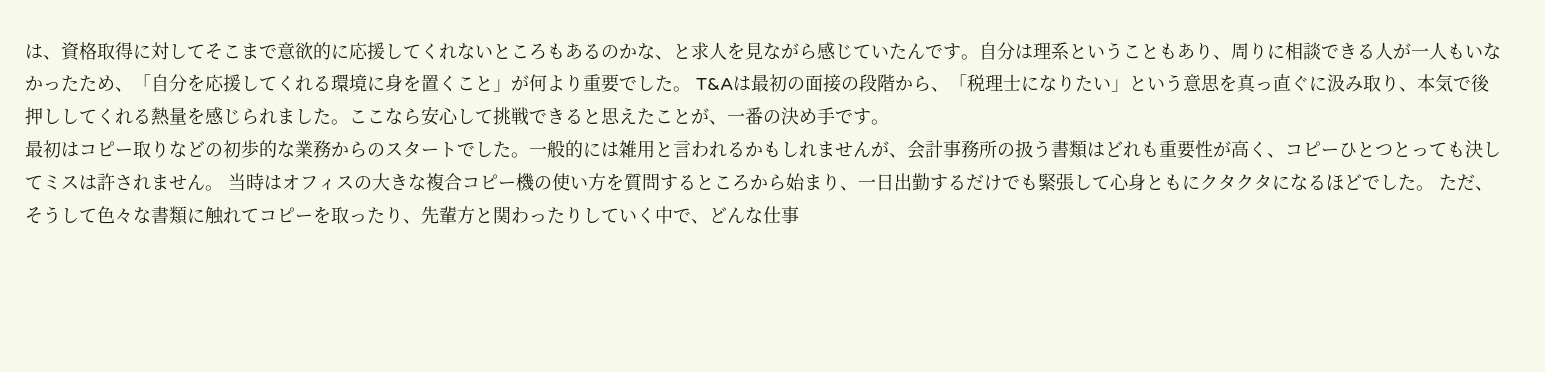は、資格取得に対してそこまで意欲的に応援してくれないところもあるのかな、と求人を見ながら感じていたんです。自分は理系ということもあり、周りに相談できる人が一人もいなかったため、「自分を応援してくれる環境に身を置くこと」が何より重要でした。 T&Aは最初の面接の段階から、「税理士になりたい」という意思を真っ直ぐに汲み取り、本気で後押ししてくれる熱量を感じられました。ここなら安心して挑戦できると思えたことが、一番の決め手です。
最初はコピー取りなどの初歩的な業務からのスタートでした。一般的には雑用と言われるかもしれませんが、会計事務所の扱う書類はどれも重要性が高く、コピーひとつとっても決してミスは許されません。 当時はオフィスの大きな複合コピー機の使い方を質問するところから始まり、一日出勤するだけでも緊張して心身ともにクタクタになるほどでした。 ただ、そうして色々な書類に触れてコピーを取ったり、先輩方と関わったりしていく中で、どんな仕事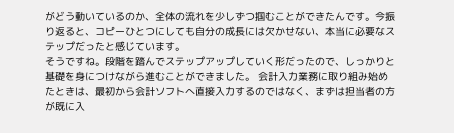がどう動いているのか、全体の流れを少しずつ掴むことができたんです。今振り返ると、コピーひとつにしても自分の成長には欠かせない、本当に必要なステップだったと感じています。
そうですね。段階を踏んでステップアップしていく形だったので、しっかりと基礎を身につけながら進むことができました。 会計入力業務に取り組み始めたときは、最初から会計ソフトへ直接入力するのではなく、まずは担当者の方が既に入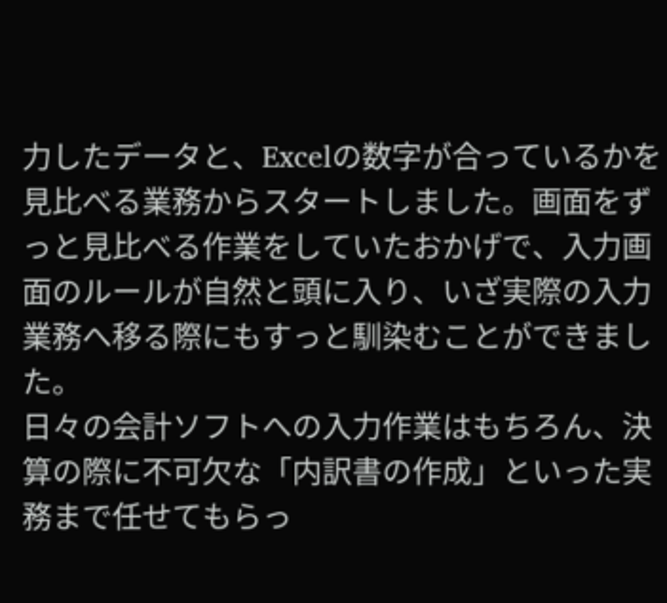力したデータと、Excelの数字が合っているかを見比べる業務からスタートしました。画面をずっと見比べる作業をしていたおかげで、入力画面のルールが自然と頭に入り、いざ実際の入力業務へ移る際にもすっと馴染むことができました。
日々の会計ソフトへの入力作業はもちろん、決算の際に不可欠な「内訳書の作成」といった実務まで任せてもらっ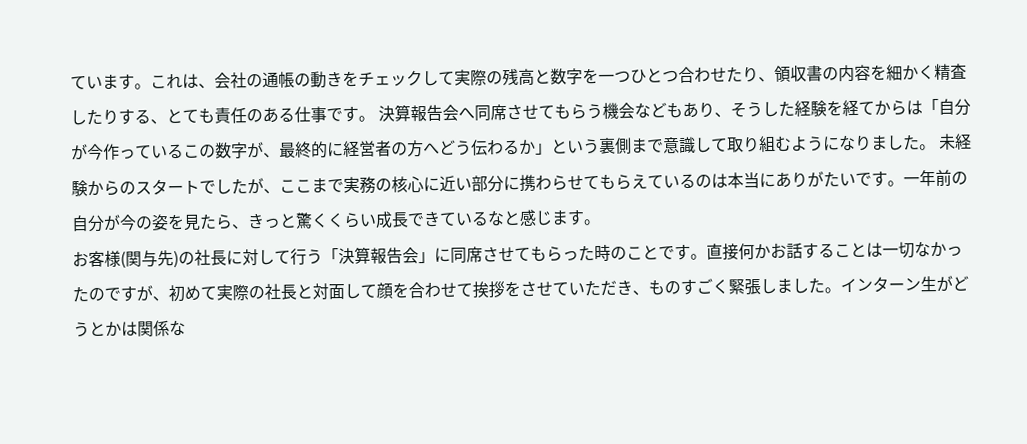ています。これは、会社の通帳の動きをチェックして実際の残高と数字を一つひとつ合わせたり、領収書の内容を細かく精査したりする、とても責任のある仕事です。 決算報告会へ同席させてもらう機会などもあり、そうした経験を経てからは「自分が今作っているこの数字が、最終的に経営者の方へどう伝わるか」という裏側まで意識して取り組むようになりました。 未経験からのスタートでしたが、ここまで実務の核心に近い部分に携わらせてもらえているのは本当にありがたいです。一年前の自分が今の姿を見たら、きっと驚くくらい成長できているなと感じます。
お客様(関与先)の社長に対して行う「決算報告会」に同席させてもらった時のことです。直接何かお話することは一切なかったのですが、初めて実際の社長と対面して顔を合わせて挨拶をさせていただき、ものすごく緊張しました。インターン生がどうとかは関係な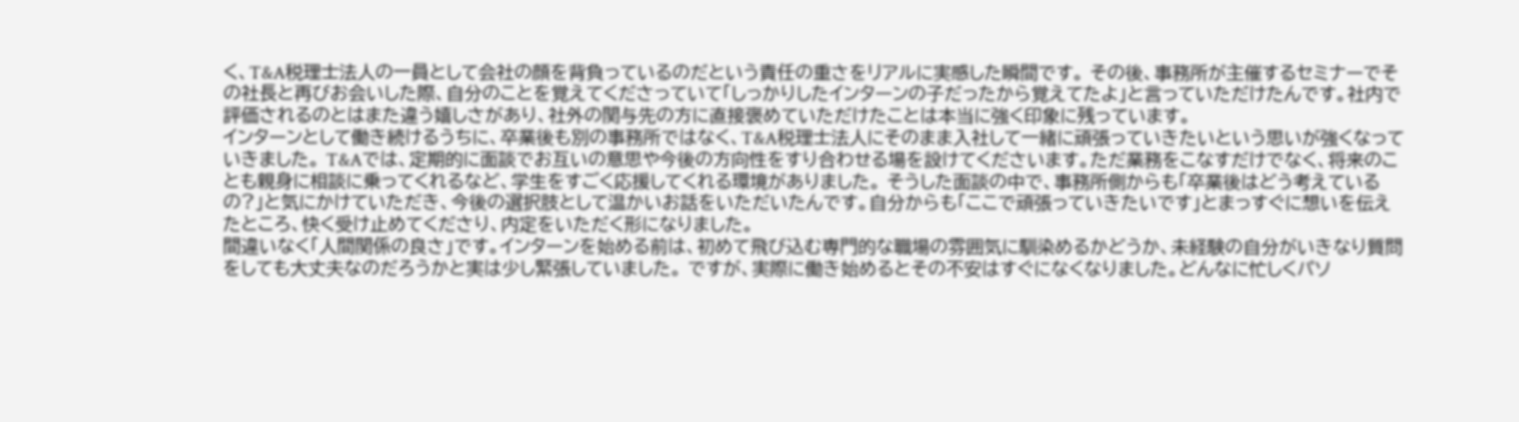く、T&A税理士法人の一員として会社の顔を背負っているのだという責任の重さをリアルに実感した瞬間です。 その後、事務所が主催するセミナーでその社長と再びお会いした際、自分のことを覚えてくださっていて「しっかりしたインターンの子だったから覚えてたよ」と言っていただけたんです。社内で評価されるのとはまた違う嬉しさがあり、社外の関与先の方に直接褒めていただけたことは本当に強く印象に残っています。
インターンとして働き続けるうちに、卒業後も別の事務所ではなく、T&A税理士法人にそのまま入社して一緒に頑張っていきたいという思いが強くなっていきました。 T&Aでは、定期的に面談でお互いの意思や今後の方向性をすり合わせる場を設けてくださいます。ただ業務をこなすだけでなく、将来のことも親身に相談に乗ってくれるなど、学生をすごく応援してくれる環境がありました。 そうした面談の中で、事務所側からも「卒業後はどう考えているの?」と気にかけていただき、今後の選択肢として温かいお話をいただいたんです。自分からも「ここで頑張っていきたいです」とまっすぐに想いを伝えたところ、快く受け止めてくださり、内定をいただく形になりました。
間違いなく「人間関係の良さ」です。インターンを始める前は、初めて飛び込む専門的な職場の雰囲気に馴染めるかどうか、未経験の自分がいきなり質問をしても大丈夫なのだろうかと実は少し緊張していました。 ですが、実際に働き始めるとその不安はすぐになくなりました。どんなに忙しくパソ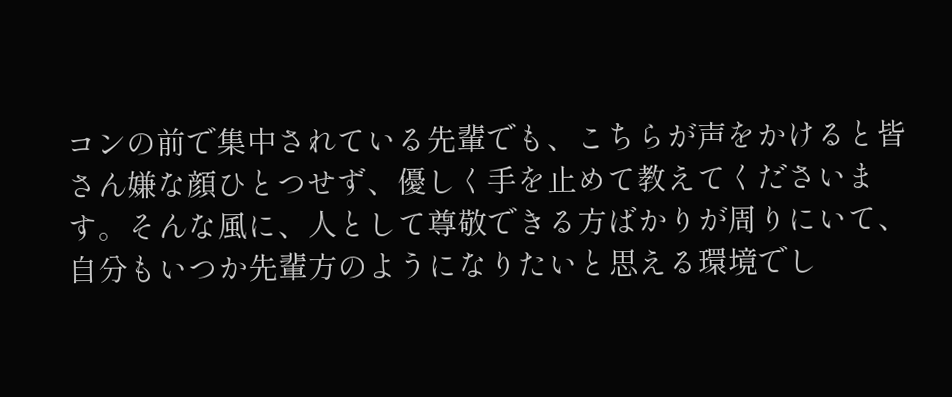コンの前で集中されている先輩でも、こちらが声をかけると皆さん嫌な顔ひとつせず、優しく手を止めて教えてくださいます。そんな風に、人として尊敬できる方ばかりが周りにいて、自分もいつか先輩方のようになりたいと思える環境でし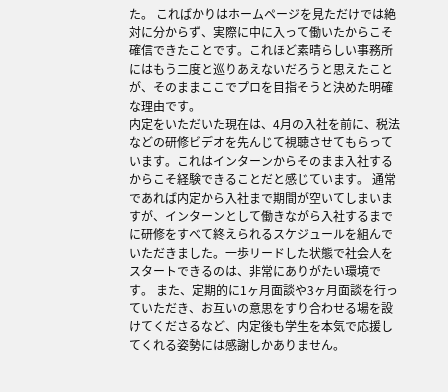た。 こればかりはホームページを見ただけでは絶対に分からず、実際に中に入って働いたからこそ確信できたことです。これほど素晴らしい事務所にはもう二度と巡りあえないだろうと思えたことが、そのままここでプロを目指そうと決めた明確な理由です。
内定をいただいた現在は、4月の入社を前に、税法などの研修ビデオを先んじて視聴させてもらっています。これはインターンからそのまま入社するからこそ経験できることだと感じています。 通常であれば内定から入社まで期間が空いてしまいますが、インターンとして働きながら入社するまでに研修をすべて終えられるスケジュールを組んでいただきました。一歩リードした状態で社会人をスタートできるのは、非常にありがたい環境です。 また、定期的に1ヶ月面談や3ヶ月面談を行っていただき、お互いの意思をすり合わせる場を設けてくださるなど、内定後も学生を本気で応援してくれる姿勢には感謝しかありません。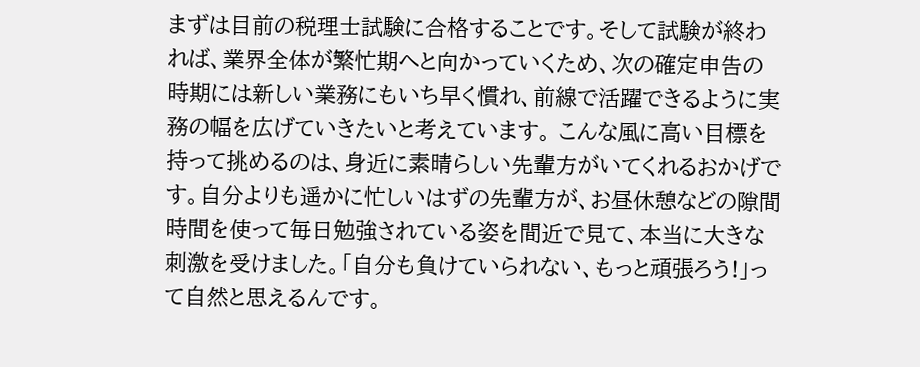まずは目前の税理士試験に合格することです。そして試験が終われば、業界全体が繁忙期へと向かっていくため、次の確定申告の時期には新しい業務にもいち早く慣れ、前線で活躍できるように実務の幅を広げていきたいと考えています。 こんな風に高い目標を持って挑めるのは、身近に素晴らしい先輩方がいてくれるおかげです。自分よりも遥かに忙しいはずの先輩方が、お昼休憩などの隙間時間を使って毎日勉強されている姿を間近で見て、本当に大きな刺激を受けました。「自分も負けていられない、もっと頑張ろう!」って自然と思えるんです。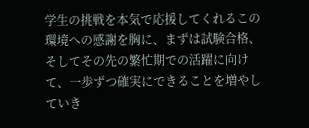学生の挑戦を本気で応援してくれるこの環境への感謝を胸に、まずは試験合格、そしてその先の繁忙期での活躍に向けて、一歩ずつ確実にできることを増やしていき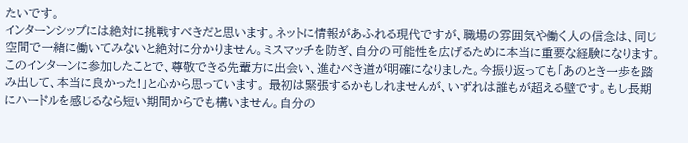たいです。
インターンシップには絶対に挑戦すべきだと思います。ネットに情報があふれる現代ですが、職場の雰囲気や働く人の信念は、同じ空間で一緒に働いてみないと絶対に分かりません。ミスマッチを防ぎ、自分の可能性を広げるために本当に重要な経験になります。 このインターンに参加したことで、尊敬できる先輩方に出会い、進むべき道が明確になりました。今振り返っても「あのとき一歩を踏み出して、本当に良かった!」と心から思っています。 最初は緊張するかもしれませんが、いずれは誰もが超える壁です。もし長期にハードルを感じるなら短い期間からでも構いません。自分の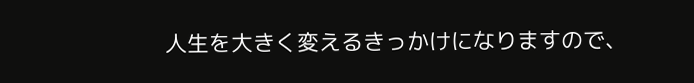人生を大きく変えるきっかけになりますので、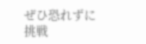ぜひ恐れずに挑戦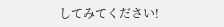してみてください!